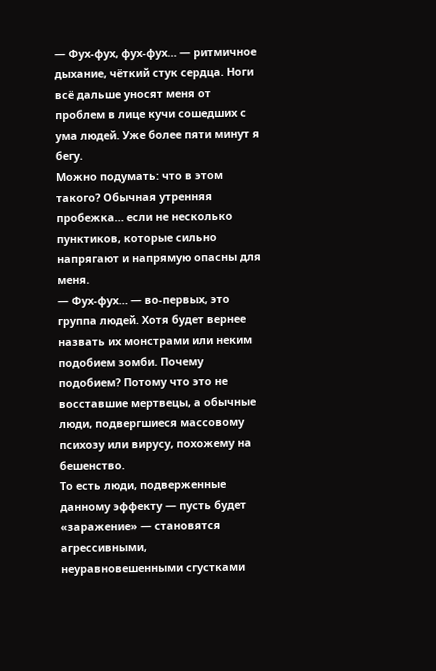— Фух-фух, фух-фух… — ритмичное дыхание, чёткий стук сердца. Ноги всё дальше уносят меня от проблем в лице кучи сошедших с ума людей. Уже более пяти минут я бегу.
Можно подумать: что в этом такого? Обычная утренняя пробежка… если не несколько пунктиков, которые сильно напрягают и напрямую опасны для меня.
— Фух-фух… — во-первых, это группа людей. Хотя будет вернее назвать их монстрами или неким подобием зомби. Почему подобием? Потому что это не восставшие мертвецы, а обычные люди, подвергшиеся массовому психозу или вирусу, похожему на бешенство.
То есть люди, подверженные данному эффекту — пусть будет «заражение» — становятся агрессивными, неуравновешенными сгустками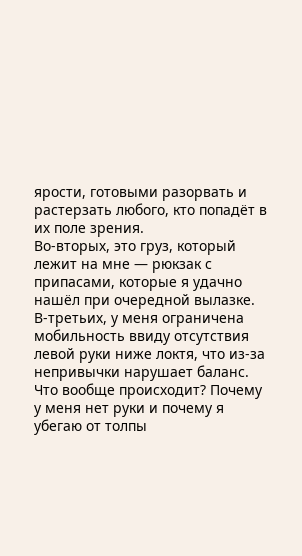ярости, готовыми разорвать и растерзать любого, кто попадёт в их поле зрения.
Во-вторых, это груз, который лежит на мне — рюкзак с припасами, которые я удачно нашёл при очередной вылазке.
В-третьих, у меня ограничена мобильность ввиду отсутствия левой руки ниже локтя, что из-за непривычки нарушает баланс.
Что вообще происходит? Почему у меня нет руки и почему я убегаю от толпы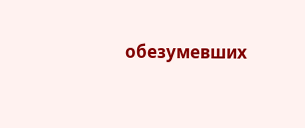обезумевших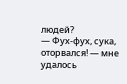людей?
— Фух-фух, сука, оторвался! — мне удалось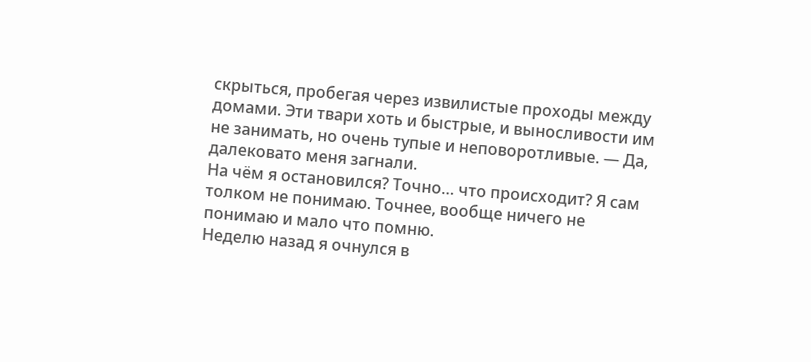скрыться, пробегая через извилистые проходы между домами. Эти твари хоть и быстрые, и выносливости им не занимать, но очень тупые и неповоротливые. — Да, далековато меня загнали.
На чём я остановился? Точно… что происходит? Я сам толком не понимаю. Точнее, вообще ничего не понимаю и мало что помню.
Неделю назад я очнулся в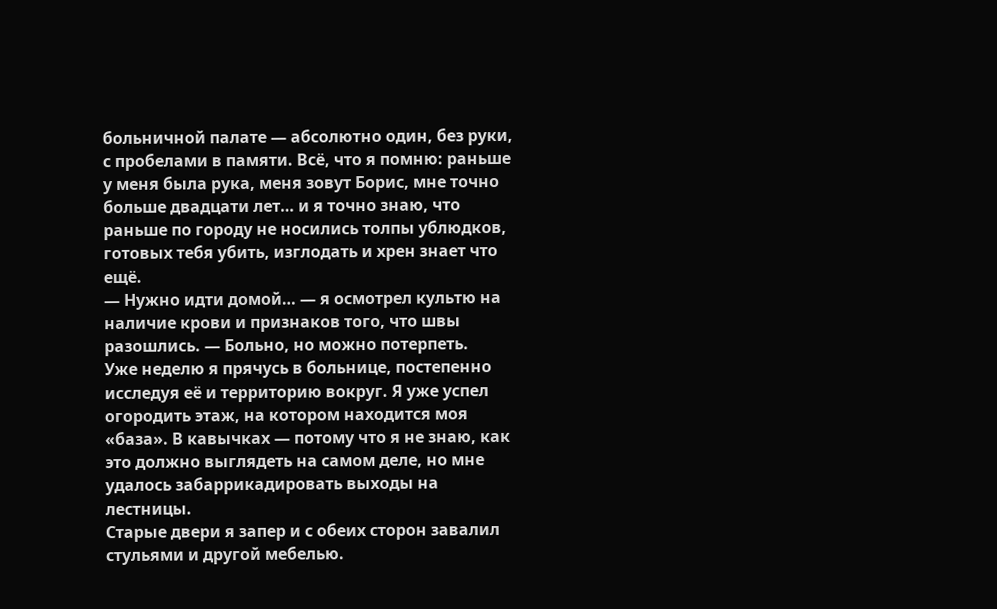больничной палате — абсолютно один, без руки, с пробелами в памяти. Всё, что я помню: раньше у меня была рука, меня зовут Борис, мне точно больше двадцати лет… и я точно знаю, что раньше по городу не носились толпы ублюдков, готовых тебя убить, изглодать и хрен знает что ещё.
— Нужно идти домой… — я осмотрел культю на наличие крови и признаков того, что швы разошлись. — Больно, но можно потерпеть.
Уже неделю я прячусь в больнице, постепенно исследуя её и территорию вокруг. Я уже успел огородить этаж, на котором находится моя «база». В кавычках — потому что я не знаю, как это должно выглядеть на самом деле, но мне удалось забаррикадировать выходы на лестницы.
Старые двери я запер и с обеих сторон завалил стульями и другой мебелью.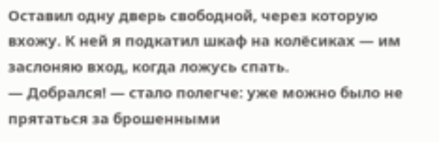Оставил одну дверь свободной, через которую вхожу. К ней я подкатил шкаф на колёсиках — им заслоняю вход, когда ложусь спать.
— Добрался! — стало полегче: уже можно было не прятаться за брошенными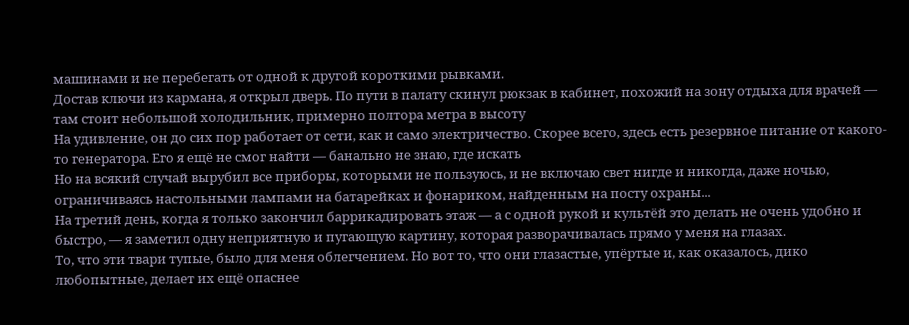машинами и не перебегать от одной к другой короткими рывками.
Достав ключи из кармана, я открыл дверь. По пути в палату скинул рюкзак в кабинет, похожий на зону отдыха для врачей — там стоит небольшой холодильник, примерно полтора метра в высоту
На удивление, он до сих пор работает от сети, как и само электричество. Скорее всего, здесь есть резервное питание от какого-то генератора. Его я ещё не смог найти — банально не знаю, где искать
Но на всякий случай вырубил все приборы, которыми не пользуюсь, и не включаю свет нигде и никогда, даже ночью, ограничиваясь настольными лампами на батарейках и фонариком, найденным на посту охраны...
На третий день, когда я только закончил баррикадировать этаж — а с одной рукой и культёй это делать не очень удобно и быстро, — я заметил одну неприятную и пугающую картину, которая разворачивалась прямо у меня на глазах.
То, что эти твари тупые, было для меня облегчением. Но вот то, что они глазастые, упёртые и, как оказалось, дико любопытные, делает их ещё опаснее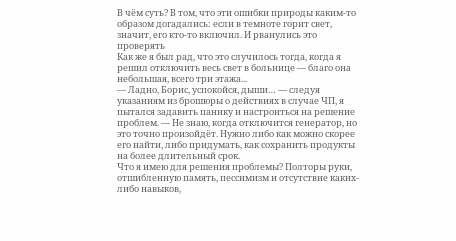В чём суть? В том, что эти ошибки природы каким-то образом догадались: если в темноте горит свет, значит, его кто-то включил. И рванулись это проверять
Как же я был рад, что это случилось тогда, когда я решил отключить весь свет в больнице — благо она небольшая, всего три этажа...
— Ладно, Борис, успокойся, дыши… — следуя указаниям из брошюры о действиях в случае ЧП, я пытался задавить панику и настроиться на решение проблем. — Не знаю, когда отключится генератор, но это точно произойдёт. Нужно либо как можно скорее его найти, либо придумать, как сохранить продукты на более длительный срок.
Что я имею для решения проблемы? Полторы руки, отшибленную память, пессимизм и отсутствие каких-либо навыков,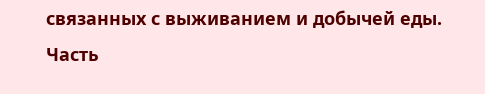связанных с выживанием и добычей еды.
Часть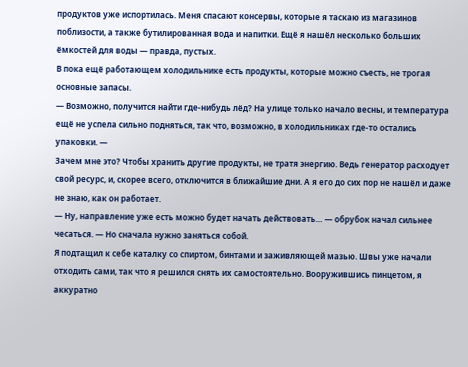продуктов уже испортилась. Меня спасают консервы, которые я таскаю из магазинов поблизости, а также бутилированная вода и напитки. Ещё я нашёл несколько больших ёмкостей для воды — правда, пустых.
В пока ещё работающем холодильнике есть продукты, которые можно съесть, не трогая основные запасы.
— Возможно, получится найти где-нибудь лёд? На улице только начало весны, и температура ещё не успела сильно подняться, так что, возможно, в холодильниках где-то остались упаковки. —
Зачем мне это? Чтобы хранить другие продукты, не тратя энергию. Ведь генератор расходует свой ресурс, и, скорее всего, отключится в ближайшие дни. А я его до сих пор не нашёл и даже не знаю, как он работает.
— Ну, направление уже есть можно будет начать действовать… — обрубок начал сильнее чесаться. — Но сначала нужно заняться собой.
Я подтащил к себе каталку со спиртом, бинтами и заживляющей мазью. Швы уже начали отходить сами, так что я решился снять их самостоятельно. Вооружившись пинцетом, я аккуратно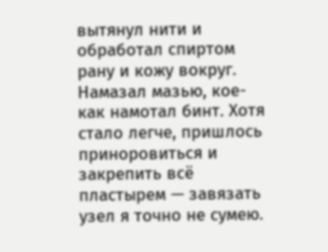вытянул нити и обработал спиртом рану и кожу вокруг.
Намазал мазью, кое-как намотал бинт. Хотя стало легче, пришлось приноровиться и закрепить всё пластырем — завязать узел я точно не сумею.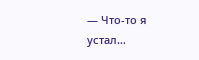— Что-то я устал…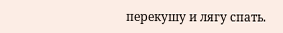перекушу и лягу спать.